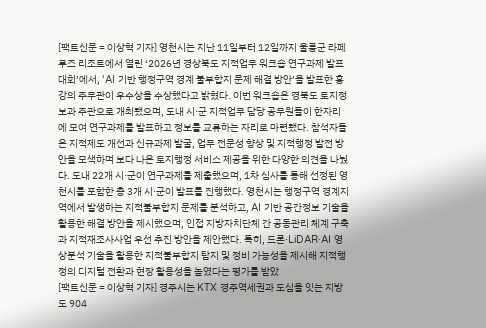[팩트신문 = 이상혁 기자] 영천시는 지난 11일부터 12일까지 울릉군 라페루즈 리조트에서 열린 ‘2026년 경상북도 지적업무 워크숍 연구과제 발표대회’에서, ‘AI 기반 행정구역 경계 불부합지 문제 해결 방안’을 발표한 홍강의 주무관이 우수상을 수상했다고 밝혔다. 이번 워크숍은 경북도 토지정보과 주관으로 개최됐으며, 도내 시·군 지적업무 담당 공무원들이 한자리에 모여 연구과제를 발표하고 정보를 교류하는 자리로 마련됐다. 참석자들은 지적제도 개선과 신규과제 발굴, 업무 전문성 향상 및 지적행정 발전 방안을 모색하며 보다 나은 토지행정 서비스 제공을 위한 다양한 의견을 나눴다. 도내 22개 시·군이 연구과제를 제출했으며, 1차 심사를 통해 선정된 영천시를 포함한 총 3개 시·군이 발표를 진행했다. 영천시는 행정구역 경계지역에서 발생하는 지적불부합지 문제를 분석하고, AI 기반 공간정보 기술을 활용한 해결 방안을 제시했으며, 인접 지방자치단체 간 공동관리 체계 구축과 지적재조사사업 우선 추진 방안을 제안했다. 특히, 드론·LiDAR·AI 영상분석 기술을 활용한 지적불부합지 탐지 및 정비 가능성을 제시해 지적행정의 디지털 전환과 현장 활용성을 높였다는 평가를 받았
[팩트신문 = 이상혁 기자] 경주시는 KTX 경주역세권과 도심을 잇는 지방도 904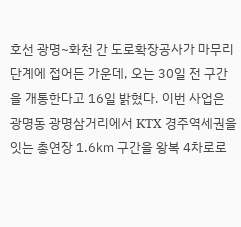호선 광명~화천 간 도로확장공사가 마무리 단계에 접어든 가운데, 오는 30일 전 구간을 개통한다고 16일 밝혔다. 이번 사업은 광명동 광명삼거리에서 KTX 경주역세권을 잇는 총연장 1.6㎞ 구간을 왕복 4차로로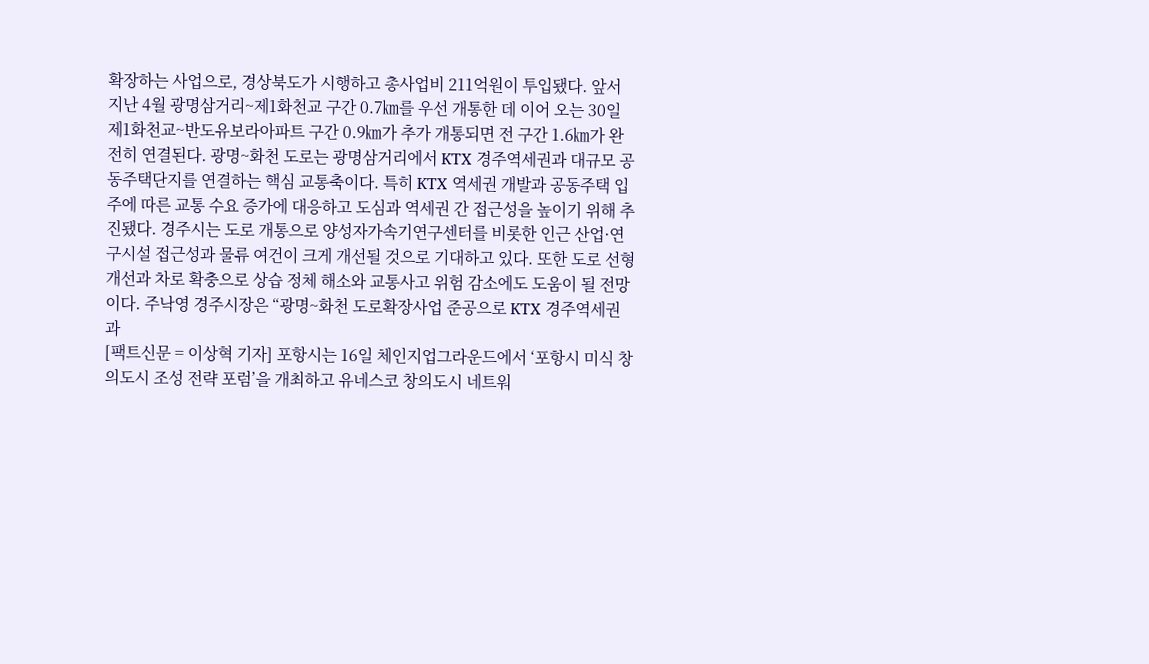확장하는 사업으로, 경상북도가 시행하고 총사업비 211억원이 투입됐다. 앞서 지난 4월 광명삼거리~제1화천교 구간 0.7㎞를 우선 개통한 데 이어 오는 30일 제1화천교~반도유보라아파트 구간 0.9㎞가 추가 개통되면 전 구간 1.6㎞가 완전히 연결된다. 광명~화천 도로는 광명삼거리에서 KTX 경주역세권과 대규모 공동주택단지를 연결하는 핵심 교통축이다. 특히 KTX 역세권 개발과 공동주택 입주에 따른 교통 수요 증가에 대응하고 도심과 역세권 간 접근성을 높이기 위해 추진됐다. 경주시는 도로 개통으로 양성자가속기연구센터를 비롯한 인근 산업·연구시설 접근성과 물류 여건이 크게 개선될 것으로 기대하고 있다. 또한 도로 선형 개선과 차로 확충으로 상습 정체 해소와 교통사고 위험 감소에도 도움이 될 전망이다. 주낙영 경주시장은 “광명~화천 도로확장사업 준공으로 KTX 경주역세권과
[팩트신문 = 이상혁 기자] 포항시는 16일 체인지업그라운드에서 ‘포항시 미식 창의도시 조성 전략 포럼’을 개최하고 유네스코 창의도시 네트워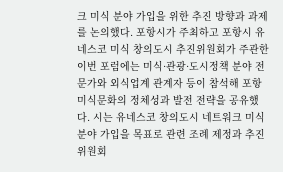크 미식 분야 가입을 위한 추진 방향과 과제를 논의했다. 포항시가 주최하고 포항시 유네스코 미식 창의도시 추진위원회가 주관한 이번 포럼에는 미식·관광·도시정책 분야 전문가와 외식업계 관계자 등이 참석해 포항 미식문화의 정체성과 발전 전략을 공유했다. 시는 유네스코 창의도시 네트워크 미식 분야 가입을 목표로 관련 조례 제정과 추진위원회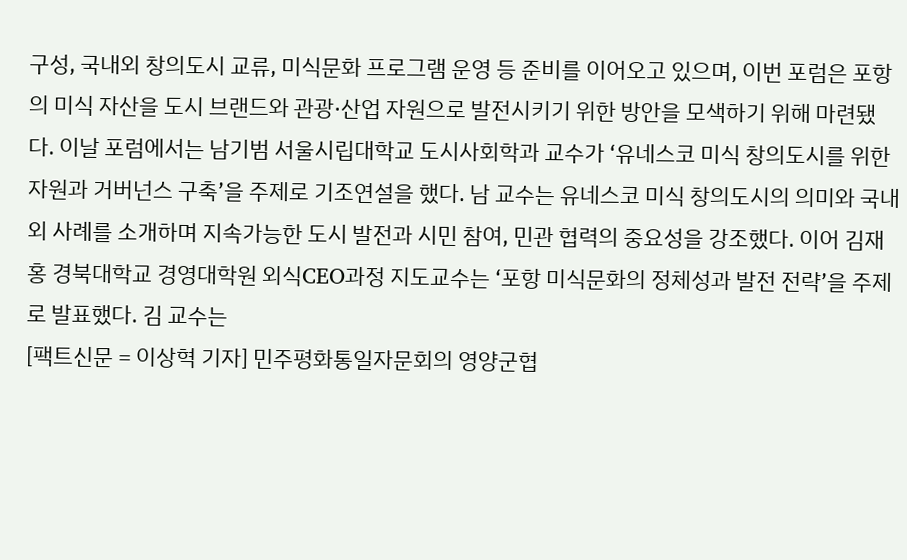구성, 국내외 창의도시 교류, 미식문화 프로그램 운영 등 준비를 이어오고 있으며, 이번 포럼은 포항의 미식 자산을 도시 브랜드와 관광·산업 자원으로 발전시키기 위한 방안을 모색하기 위해 마련됐다. 이날 포럼에서는 남기범 서울시립대학교 도시사회학과 교수가 ‘유네스코 미식 창의도시를 위한 자원과 거버넌스 구축’을 주제로 기조연설을 했다. 남 교수는 유네스코 미식 창의도시의 의미와 국내외 사례를 소개하며 지속가능한 도시 발전과 시민 참여, 민관 협력의 중요성을 강조했다. 이어 김재홍 경북대학교 경영대학원 외식CEO과정 지도교수는 ‘포항 미식문화의 정체성과 발전 전략’을 주제로 발표했다. 김 교수는
[팩트신문 = 이상혁 기자] 민주평화통일자문회의 영양군협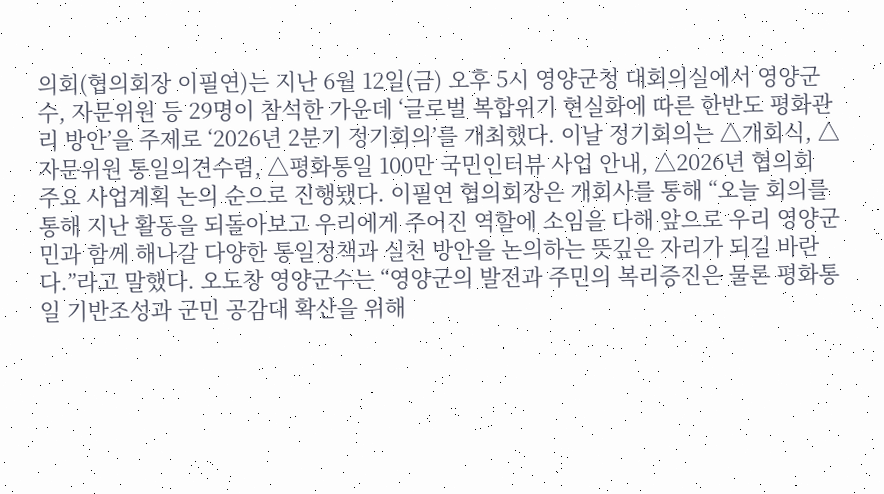의회(협의회장 이필연)는 지난 6월 12일(금) 오후 5시 영양군청 대회의실에서 영양군수, 자문위원 등 29명이 참석한 가운데 ‘글로벌 복합위기 현실화에 따른 한반도 평화관리 방안’을 주제로 ‘2026년 2분기 정기회의’를 개최했다. 이날 정기회의는 △개회식, △자문위원 통일의견수렴, △평화통일 100만 국민인터뷰 사업 안내, △2026년 협의회 주요 사업계획 논의 순으로 진행됐다. 이필연 협의회장은 개회사를 통해 “오늘 회의를 통해 지난 활동을 되돌아보고 우리에게 주어진 역할에 소임을 다해 앞으로 우리 영양군민과 함께 해나갈 다양한 통일정책과 실천 방안을 논의하는 뜻깊은 자리가 되길 바란다.”라고 말했다. 오도창 영양군수는 “영양군의 발전과 주민의 복리증진은 물론 평화통일 기반조성과 군민 공감대 확산을 위해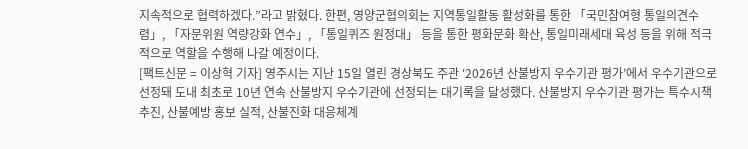지속적으로 협력하겠다.”라고 밝혔다. 한편, 영양군협의회는 지역통일활동 활성화를 통한 「국민참여형 통일의견수렴」, 「자문위원 역량강화 연수」, 「통일퀴즈 원정대」 등을 통한 평화문화 확산, 통일미래세대 육성 등을 위해 적극적으로 역할을 수행해 나갈 예정이다.
[팩트신문 = 이상혁 기자] 영주시는 지난 15일 열린 경상북도 주관 ‘2026년 산불방지 우수기관 평가’에서 우수기관으로 선정돼 도내 최초로 10년 연속 산불방지 우수기관에 선정되는 대기록을 달성했다. 산불방지 우수기관 평가는 특수시책 추진, 산불예방 홍보 실적, 산불진화 대응체계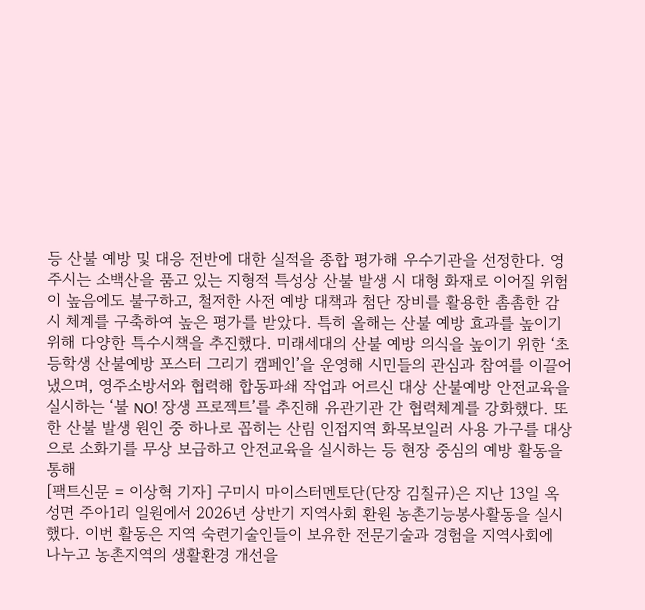등 산불 예방 및 대응 전반에 대한 실적을 종합 평가해 우수기관을 선정한다. 영주시는 소백산을 품고 있는 지형적 특성상 산불 발생 시 대형 화재로 이어질 위험이 높음에도 불구하고, 철저한 사전 예방 대책과 첨단 장비를 활용한 촘촘한 감시 체계를 구축하여 높은 평가를 받았다. 특히 올해는 산불 예방 효과를 높이기 위해 다양한 특수시책을 추진했다. 미래세대의 산불 예방 의식을 높이기 위한 ‘초등학생 산불예방 포스터 그리기 캠페인’을 운영해 시민들의 관심과 참여를 이끌어냈으며, 영주소방서와 협력해 합동파쇄 작업과 어르신 대상 산불예방 안전교육을 실시하는 ‘불 NO! 장생 프로젝트’를 추진해 유관기관 간 협력체계를 강화했다. 또한 산불 발생 원인 중 하나로 꼽히는 산림 인접지역 화목보일러 사용 가구를 대상으로 소화기를 무상 보급하고 안전교육을 실시하는 등 현장 중심의 예방 활동을 통해
[팩트신문 = 이상혁 기자] 구미시 마이스터멘토단(단장 김칠규)은 지난 13일 옥성면 주아1리 일원에서 2026년 상반기 지역사회 환원 농촌기능봉사활동을 실시했다. 이번 활동은 지역 숙련기술인들이 보유한 전문기술과 경험을 지역사회에 나누고 농촌지역의 생활환경 개선을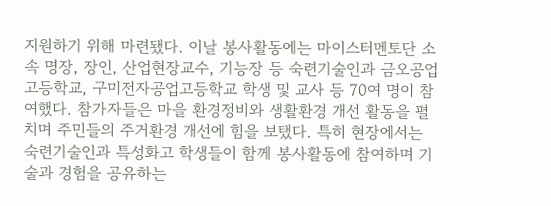지원하기 위해 마련됐다. 이날 봉사활동에는 마이스터멘토단 소속 명장, 장인, 산업현장교수, 기능장 등 숙련기술인과 금오공업고등학교, 구미전자공업고등학교 학생 및 교사 등 70여 명이 참여했다. 참가자들은 마을 환경정비와 생활환경 개선 활동을 펼치며 주민들의 주거환경 개선에 힘을 보탰다. 특히 현장에서는 숙련기술인과 특성화고 학생들이 함께 봉사활동에 참여하며 기술과 경험을 공유하는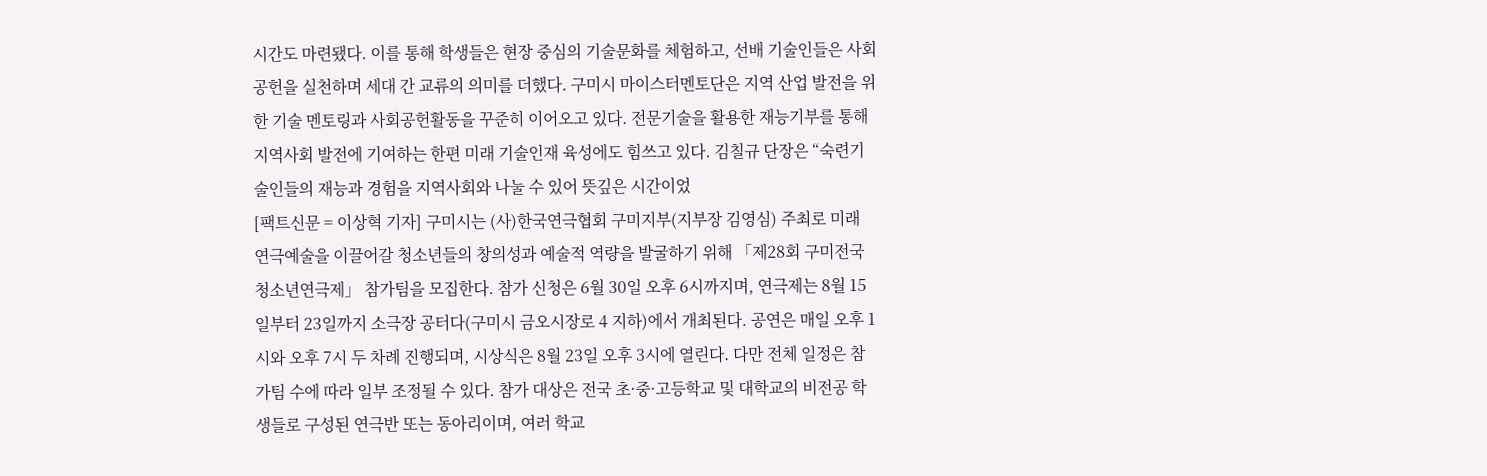시간도 마련됐다. 이를 통해 학생들은 현장 중심의 기술문화를 체험하고, 선배 기술인들은 사회공헌을 실천하며 세대 간 교류의 의미를 더했다. 구미시 마이스터멘토단은 지역 산업 발전을 위한 기술 멘토링과 사회공헌활동을 꾸준히 이어오고 있다. 전문기술을 활용한 재능기부를 통해 지역사회 발전에 기여하는 한편 미래 기술인재 육성에도 힘쓰고 있다. 김칠규 단장은 “숙련기술인들의 재능과 경험을 지역사회와 나눌 수 있어 뜻깊은 시간이었
[팩트신문 = 이상혁 기자] 구미시는 (사)한국연극협회 구미지부(지부장 김영심) 주최로 미래 연극예술을 이끌어갈 청소년들의 창의성과 예술적 역량을 발굴하기 위해 「제28회 구미전국청소년연극제」 참가팀을 모집한다. 참가 신청은 6월 30일 오후 6시까지며, 연극제는 8월 15일부터 23일까지 소극장 공터다(구미시 금오시장로 4 지하)에서 개최된다. 공연은 매일 오후 1시와 오후 7시 두 차례 진행되며, 시상식은 8월 23일 오후 3시에 열린다. 다만 전체 일정은 참가팀 수에 따라 일부 조정될 수 있다. 참가 대상은 전국 초·중·고등학교 및 대학교의 비전공 학생들로 구성된 연극반 또는 동아리이며, 여러 학교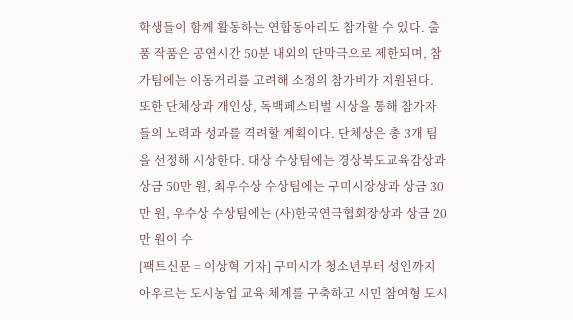학생들이 함께 활동하는 연합동아리도 참가할 수 있다. 출품 작품은 공연시간 50분 내외의 단막극으로 제한되며, 참가팀에는 이동거리를 고려해 소정의 참가비가 지원된다. 또한 단체상과 개인상, 독백페스티벌 시상을 통해 참가자들의 노력과 성과를 격려할 계획이다. 단체상은 총 3개 팀을 선정해 시상한다. 대상 수상팀에는 경상북도교육감상과 상금 50만 원, 최우수상 수상팀에는 구미시장상과 상금 30만 원, 우수상 수상팀에는 (사)한국연극협회장상과 상금 20만 원이 수
[팩트신문 = 이상혁 기자] 구미시가 청소년부터 성인까지 아우르는 도시농업 교육 체계를 구축하고 시민 참여형 도시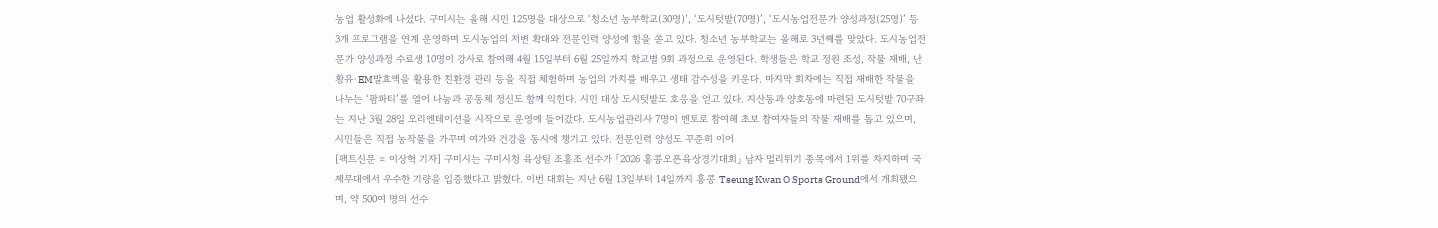농업 활성화에 나섰다. 구미시는 올해 시민 125명을 대상으로 ‘청소년 농부학교(30명)’, ‘도시텃밭(70명)’, ‘도시농업전문가 양성과정(25명)’ 등 3개 프로그램을 연계 운영하며 도시농업의 저변 확대와 전문인력 양성에 힘을 쏟고 있다. 청소년 농부학교는 올해로 3년째를 맞았다. 도시농업전문가 양성과정 수료생 10명이 강사로 참여해 4월 15일부터 6월 25일까지 학교별 9회 과정으로 운영된다. 학생들은 학교 정원 조성, 작물 재배, 난황유·EM발효액을 활용한 친환경 관리 등을 직접 체험하며 농업의 가치를 배우고 생태 감수성을 키운다. 마지막 회차에는 직접 재배한 작물을 나누는 ‘팜파티’를 열어 나눔과 공동체 정신도 함께 익힌다. 시민 대상 도시텃밭도 호응을 얻고 있다. 지산동과 양호동에 마련된 도시텃밭 70구좌는 지난 3월 28일 오리엔테이션을 시작으로 운영에 들어갔다. 도시농업관리사 7명이 멘토로 참여해 초보 참여자들의 작물 재배를 돕고 있으며, 시민들은 직접 농작물을 가꾸며 여가와 건강을 동시에 챙기고 있다. 전문인력 양성도 꾸준히 이어
[팩트신문 = 이상혁 기자] 구미시는 구미시청 육상팀 조홍조 선수가 「2026 홍콩오픈육상경기대회」 남자 멀리뛰기 종목에서 1위를 차지하며 국제무대에서 우수한 기량을 입증했다고 밝혔다. 이번 대회는 지난 6월 13일부터 14일까지 홍콩 Tseung Kwan O Sports Ground에서 개최됐으며, 약 500여 명의 선수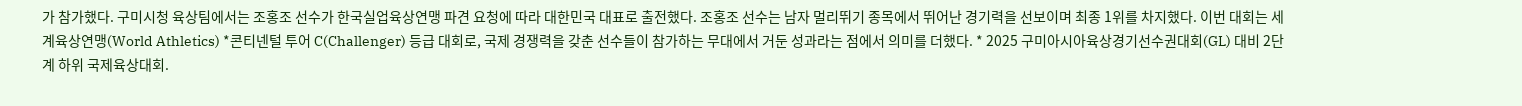가 참가했다. 구미시청 육상팀에서는 조홍조 선수가 한국실업육상연맹 파견 요청에 따라 대한민국 대표로 출전했다. 조홍조 선수는 남자 멀리뛰기 종목에서 뛰어난 경기력을 선보이며 최종 1위를 차지했다. 이번 대회는 세계육상연맹(World Athletics) *콘티넨털 투어 C(Challenger) 등급 대회로, 국제 경쟁력을 갖춘 선수들이 참가하는 무대에서 거둔 성과라는 점에서 의미를 더했다. * 2025 구미아시아육상경기선수권대회(GL) 대비 2단계 하위 국제육상대회.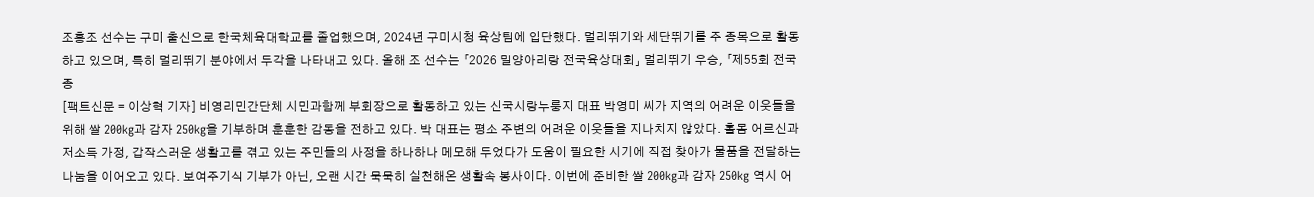조홍조 선수는 구미 출신으로 한국체육대학교를 졸업했으며, 2024년 구미시청 육상팀에 입단했다. 멀리뛰기와 세단뛰기를 주 종목으로 활동하고 있으며, 특히 멀리뛰기 분야에서 두각을 나타내고 있다. 올해 조 선수는 「2026 밀양아리랑 전국육상대회」 멀리뛰기 우승, 「제55회 전국종
[팩트신문 = 이상혁 기자] 비영리민간단체 시민과함께 부회장으로 활동하고 있는 신국시랑누룽지 대표 박영미 씨가 지역의 어려운 이웃들을 위해 쌀 200kg과 감자 250kg을 기부하며 훈훈한 감동을 전하고 있다. 박 대표는 평소 주변의 어려운 이웃들을 지나치지 않았다. 홀몸 어르신과 저소득 가정, 갑작스러운 생활고를 겪고 있는 주민들의 사정을 하나하나 메모해 두었다가 도움이 필요한 시기에 직접 찾아가 물품을 전달하는 나눔을 이어오고 있다. 보여주기식 기부가 아닌, 오랜 시간 묵묵히 실천해온 생활속 봉사이다. 이번에 준비한 쌀 200kg과 감자 250kg 역시 어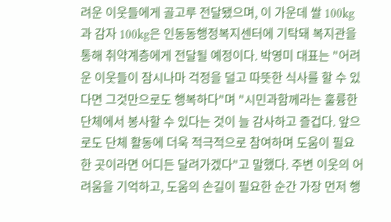려운 이웃들에게 골고루 전달됐으며, 이 가운데 쌀 100kg과 감자 100kg은 인동동행정복지센터에 기탁돼 복지관을 통해 취약계층에게 전달될 예정이다. 박영미 대표는 "어려운 이웃들이 잠시나마 걱정을 덜고 따뜻한 식사를 할 수 있다면 그것만으로도 행복하다"며 "시민과함께라는 훌륭한 단체에서 봉사할 수 있다는 것이 늘 감사하고 즐겁다. 앞으로도 단체 활동에 더욱 적극적으로 참여하며 도움이 필요한 곳이라면 어디든 달려가겠다"고 말했다. 주변 이웃의 어려움을 기억하고, 도움의 손길이 필요한 순간 가장 먼저 행